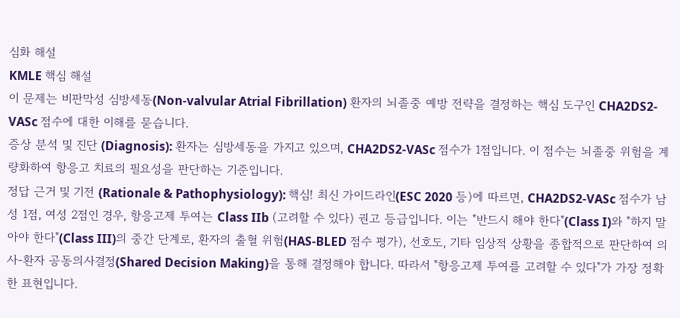심화 해설
KMLE 핵심 해설
이 문제는 비판막성 심방세동(Non-valvular Atrial Fibrillation) 환자의 뇌졸중 예방 전략을 결정하는 핵심 도구인 CHA2DS2-VASc 점수에 대한 이해를 묻습니다.
증상 분석 및 진단 (Diagnosis): 환자는 심방세동을 가지고 있으며, CHA2DS2-VASc 점수가 1점입니다. 이 점수는 뇌졸중 위험을 계량화하여 항응고 치료의 필요성을 판단하는 기준입니다.
정답 근거 및 기전 (Rationale & Pathophysiology): 핵심! 최신 가이드라인(ESC 2020 등)에 따르면, CHA2DS2-VASc 점수가 남성 1점, 여성 2점인 경우, 항응고제 투여는 Class IIb (고려할 수 있다) 권고 등급입니다. 이는 "반드시 해야 한다"(Class I)와 "하지 말아야 한다"(Class III)의 중간 단계로, 환자의 출혈 위험(HAS-BLED 점수 평가), 선호도, 기타 임상적 상황을 종합적으로 판단하여 의사-환자 공동의사결정(Shared Decision Making)을 통해 결정해야 합니다. 따라서 "항응고제 투여를 고려할 수 있다"가 가장 정확한 표현입니다.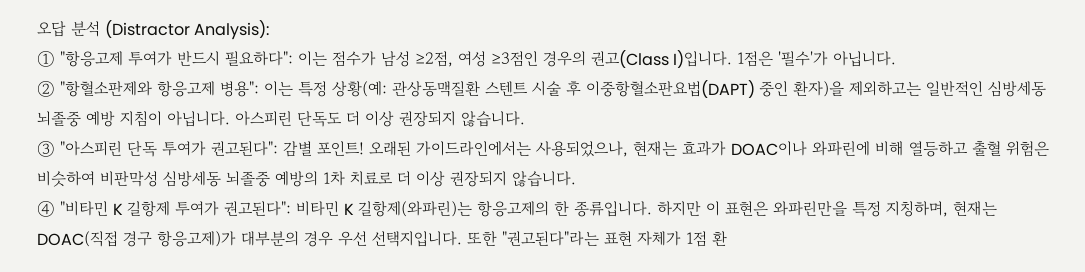오답 분석 (Distractor Analysis):
① "항응고제 투여가 반드시 필요하다": 이는 점수가 남성 ≥2점, 여성 ≥3점인 경우의 권고(Class I)입니다. 1점은 '필수'가 아닙니다.
② "항혈소판제와 항응고제 병용": 이는 특정 상황(예: 관상동맥질환 스텐트 시술 후 이중항혈소판요법(DAPT) 중인 환자)을 제외하고는 일반적인 심방세동 뇌졸중 예방 지침이 아닙니다. 아스피린 단독도 더 이상 권장되지 않습니다.
③ "아스피린 단독 투여가 권고된다": 감별 포인트! 오래된 가이드라인에서는 사용되었으나, 현재는 효과가 DOAC이나 와파린에 비해 열등하고 출혈 위험은 비슷하여 비판막성 심방세동 뇌졸중 예방의 1차 치료로 더 이상 권장되지 않습니다.
④ "비타민 K 길항제 투여가 권고된다": 비타민 K 길항제(와파린)는 항응고제의 한 종류입니다. 하지만 이 표현은 와파린만을 특정 지칭하며, 현재는 DOAC(직접 경구 항응고제)가 대부분의 경우 우선 선택지입니다. 또한 "권고된다"라는 표현 자체가 1점 환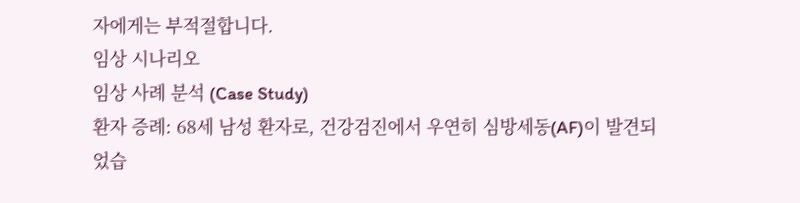자에게는 부적절합니다.
임상 시나리오
임상 사례 분석 (Case Study)
환자 증례: 68세 남성 환자로, 건강검진에서 우연히 심방세동(AF)이 발견되었습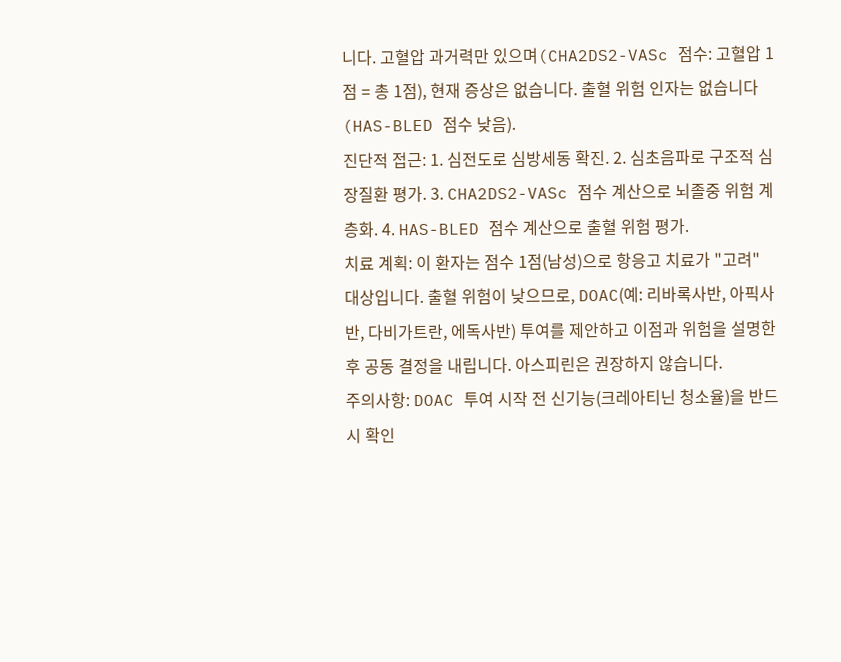니다. 고혈압 과거력만 있으며(CHA2DS2-VASc 점수: 고혈압 1점 = 총 1점), 현재 증상은 없습니다. 출혈 위험 인자는 없습니다(HAS-BLED 점수 낮음).
진단적 접근: 1. 심전도로 심방세동 확진. 2. 심초음파로 구조적 심장질환 평가. 3. CHA2DS2-VASc 점수 계산으로 뇌졸중 위험 계층화. 4. HAS-BLED 점수 계산으로 출혈 위험 평가.
치료 계획: 이 환자는 점수 1점(남성)으로 항응고 치료가 "고려" 대상입니다. 출혈 위험이 낮으므로, DOAC(예: 리바록사반, 아픽사반, 다비가트란, 에독사반) 투여를 제안하고 이점과 위험을 설명한 후 공동 결정을 내립니다. 아스피린은 권장하지 않습니다.
주의사항: DOAC 투여 시작 전 신기능(크레아티닌 청소율)을 반드시 확인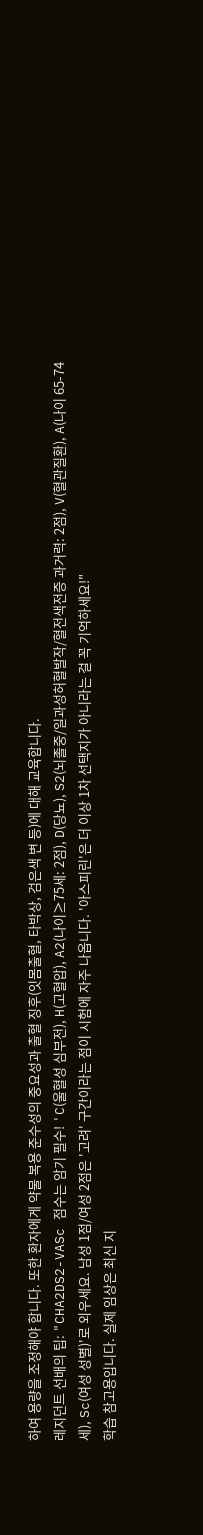하여 용량을 조정해야 합니다. 또한 환자에게 약물 복용 준수성의 중요성과 출혈 징후(잇몸출혈, 타박상, 검은색 변 등)에 대해 교육합니다.
레지던트 선배의 팁: "CHA2DS2-VASc 점수는 암기 필수! 'C(울혈성 심부전), H(고혈압), A2(나이≥75세: 2점), D(당뇨), S2(뇌졸중/일과성허혈발작/혈전색전증 과거력: 2점), V(혈관질환), A(나이 65-74세), Sc(여성 성별)'로 외우세요. 남성 1점/여성 2점은 '고려' 구간이라는 점이 시험에 자주 나옵니다. '아스피린'은 더 이상 1차 선택지가 아니라는 걸 꼭 기억하세요!"
학습 참고용입니다. 실제 임상은 최신 지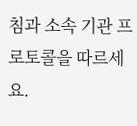침과 소속 기관 프로토콜을 따르세요.